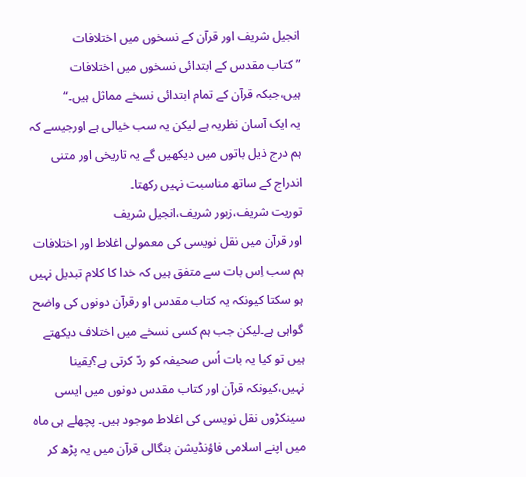انجیل شریف اور قرآن کے نسخوں میں اختلافات
”کتاب مقدس کے ابتدائی نسخوں میں اختلافات ہیں،جبکہ قرآن کے تمام ابتدائی نسخے مماثل ہیں۔“
یہ ایک آسان نظریہ ہے لیکن یہ سب خیالی ہے اورجیسے کہ ہم درج ذیل باتوں میں دیکھیں گے یہ تاریخی اور متنی اندراج کے ساتھ مناسبت نہیں رکھتا۔
توریت شریف،زبور شریف،انجیل شریف
اور قرآن میں نقل نویسی کی معمولی اغلاط اور اختلافات
ہم سب اِس بات سے متفق ہیں کہ خدا کا کلام تبدیل نہیں ہو سکتا کیونکہ یہ کتاب مقدس او رقرآن دونوں کی واضح گواہی ہے۔لیکن جب ہم کسی نسخے میں اختلاف دیکھتے ہیں تو کیا یہ بات اُس صحیفہ کو ردّ کرتی ہے؟یقینا نہیں،کیونکہ قرآن اور کتاب مقدس دونوں میں ایسی سینکڑوں نقل نویسی کی اغلاط موجود ہیں۔ پچھلے ہی ماہ میں اپنے اسلامی فاؤنڈیشن بنگالی قرآن میں یہ پڑھ کر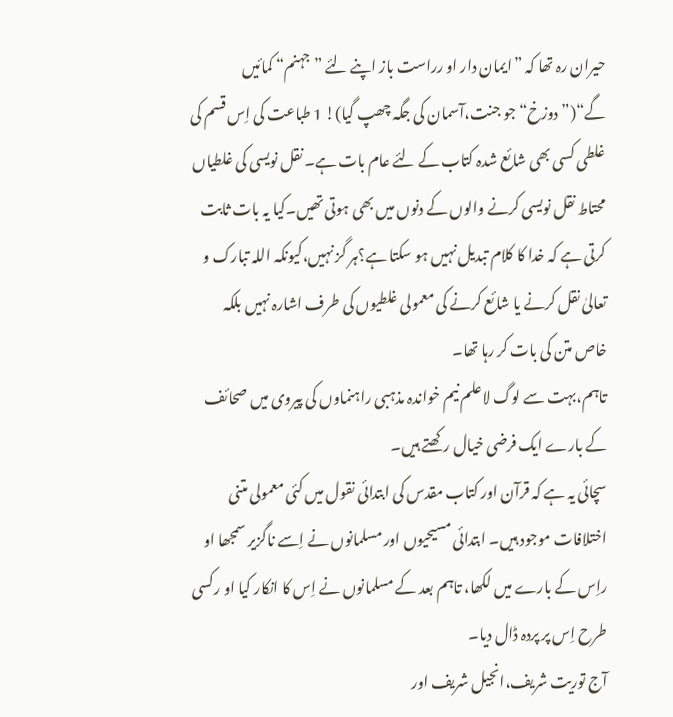حیران رہ تھا کہ ”ایمان دار او رراست باز اپنے لئے ”جہنم“ کمائیں گے“(”دوزخ“جو جنت،آسمان کی جگہ چھپ گیا)! 1 طباعت کی اِس قسم کی غلطی کسی بھی شائع شدہ کتاب کے لئے عام بات ہے۔ نقل نویسی کی غلطیاں محتاط نقل نویسی کرنے والوں کے دنوں میں بھی ہوتی تھیں۔کیا یہ بات ثابت کرتی ہے کہ خدا کا کلام تبدیل نہیں ہو سکتا ہے؟ہر گز نہیں،کیونکہ اللہ تبارک و تعالیٰ نقل کرنے یا شائع کرنے کی معمولی غلطیوں کی طرف اشارہ نہیں بلکہ خاص متن کی بات کر رہا تھا۔
تاہم،بہت سے لوگ لاعلم نیم خواندہ مذہبی راہنماوں کی پیروی میں صحائف کے بارے ایک فرضی خیال رکھتے ہیں۔
سچائی یہ ہے کہ قرآن اور کتاب مقدس کی ابتدائی نقول میں کئی معمولی متنی اختلافات موجود ہیں۔ ابتدائی مسیحیوں اور مسلمانوں نے اِسے ناگزیر سمجھا او راِس کے بارے میں لکھا، تاہم بعد کے مسلمانوں نے اِس کا انکار کیا او رکسی طرح اِس پر پردہ ڈال دیا۔
آج توریت شریف،انجیل شریف اور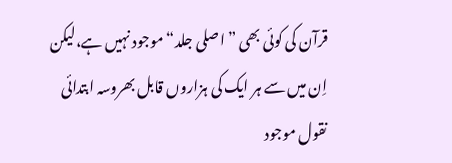قرآن کی کوئی بھی ”اصلی جلد“ موجود نہیں ہے،لیکن اِن میں سے ہر ایک کی ہزاروں قابل بھروسہ ابتدائی نقول موجود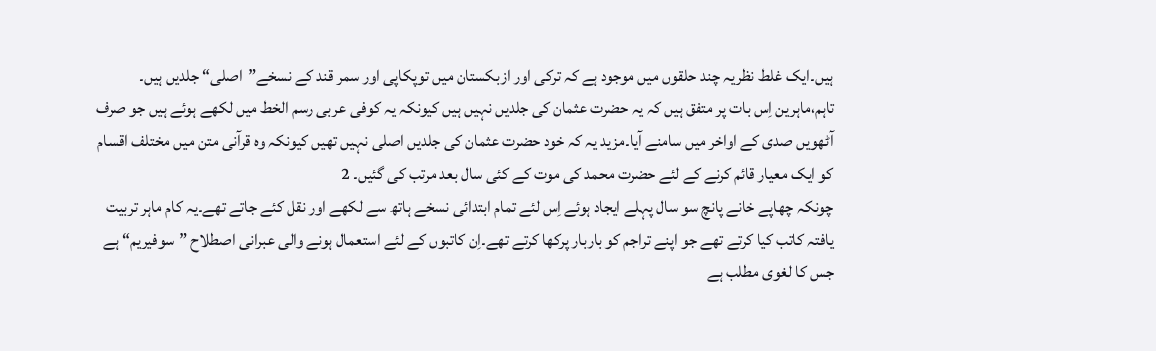ہیں۔ایک غلط نظریہ چند حلقوں میں موجود ہے کہ ترکی اور ازبکستان میں توپکاپی اور سمر قند کے نسخے”اصلی“ جلدیں ہیں۔
تاہم،ماہرین اِس بات پر متفق ہیں کہ یہ حضرت عثمان کی جلدیں نہیں ہیں کیونکہ یہ کوفی عربی رسم الخط میں لکھے ہوئے ہیں جو صرف آٹھویں صدی کے اواخر میں سامنے آیا۔مزید یہ کہ خود حضرت عثمان کی جلدیں اصلی نہیں تھیں کیونکہ وہ قرآنی متن میں مختلف اقسام کو ایک معیار قائم کرنے کے لئے حضرت محمد کی موت کے کئی سال بعد مرتب کی گئیں۔ 2
چونکہ چھاپے خانے پانچ سو سال پہلے ایجاد ہوئے اِس لئے تمام ابتدائی نسخے ہاتھ سے لکھے اور نقل کئے جاتے تھے۔یہ کام ماہر تربیت یافتہ کاتب کیا کرتے تھے جو اپنے تراجم کو باربار پرکھا کرتے تھے۔اِن کاتبوں کے لئے استعمال ہونے والی عبرانی اصطلاح ”سوفیریم“ ہے جس کا لغوی مطلب ہے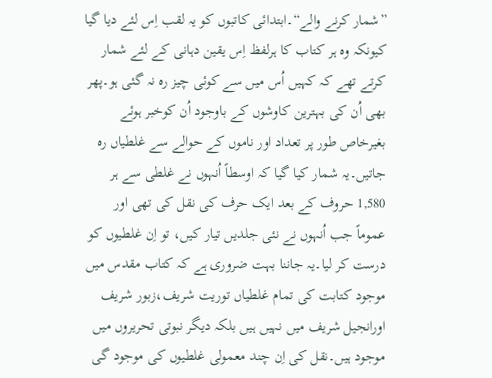”شمار کرنے والے“۔ابتدائی کاتبوں کو یہ لقب اِس لئے دیا گیا کیونکہ وہ ہر کتاب کا ہرلفظ اِس یقین دہانی کے لئے شمار کرتے تھے کہ کہیں اُس میں سے کوئی چیز رہ نہ گئی ہو۔پھر بھی اُن کی بہترین کاوشوں کے باوجود اُن کوخبر ہوئے بغیرخاص طور پر تعداد اور ناموں کے حوالے سے غلطیاں رہ جاتیں۔یہ شمار کیا گیا کہ اوسطاً اُنہوں نے غلطی سے ہر 1,580 حروف کے بعد ایک حرف کی نقل کی تھی اور عموماً جب اُنہوں نے نئی جلدیں تیار کیں، تو اِن غلطیوں کو درست کر لیا۔یہ جاننا بہت ضروری ہے کہ کتاب مقدس میں موجود کتابت کی تمام غلطیاں توریت شریف،زبور شریف اورانجیل شریف میں نہیں ہیں بلکہ دیگر نبوتی تحریروں میں موجود ہیں۔نقل کی اِن چند معمولی غلطیوں کی موجود گی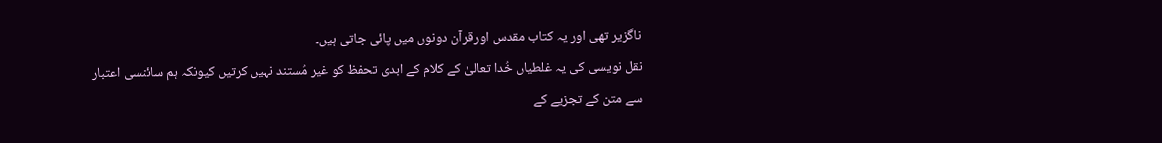ناگزیر تھی اور یہ کتاب مقدس اورقرآن دونوں میں پائی جاتی ہیں۔
نقل نویسی کی یہ غلطیاں خُدا تعالیٰ کے کلام کے ابدی تحفظ کو غیر مُستند نہیں کرتیں کیونکہ ہم سائنسی اعتبار سے متن کے تجزیے کے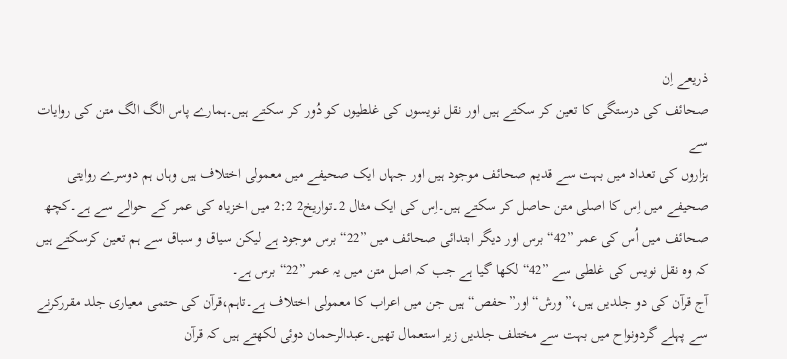ذریعے اِن
صحائف کی درستگی کا تعین کر سکتے ہیں اور نقل نویسوں کی غلطیوں کو دُور کر سکتے ہیں۔ہمارے پاس الگ الگ متن کی روایات سے
ہزاروں کی تعداد میں بہت سے قدیم صحائف موجود ہیں اور جہاں ایک صحیفے میں معمولی اختلاف ہیں وہاں ہم دوسرے روایتی صحیفے میں اِس کا اصلی متن حاصل کر سکتے ہیں۔اِس کی ایک مثال 2۔تواریخ2 2:2 میں اخزیاہ کی عمر کے حوالے سے ہے۔کچھ صحائف میں اُس کی عمر ”42“برس اور دیگر ابتدائی صحائف میں ”22“برس موجود ہے لیکن سیاق و سباق سے ہم تعین کرسکتے ہیں کہ وہ نقل نویس کی غلطی سے ”42“ لکھا گیا ہے جب کہ اصل متن میں یہ عمر ”22“ برس ہے۔
آج قرآن کی دو جلدیں ہیں،”ورش“اور”حفص“ہیں جن میں اعراب کا معمولی اختلاف ہے۔تاہم،قرآن کی حتمی معیاری جلد مقررکرنے سے پہلے گردونواح میں بہت سے مختلف جلدیں زیر استعمال تھیں۔عبدالرحمان دوئی لکھتے ہیں کہ قرآن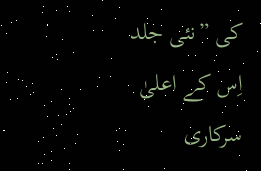کی ”نئی جلد اِس کے اعلیٰ سرکاری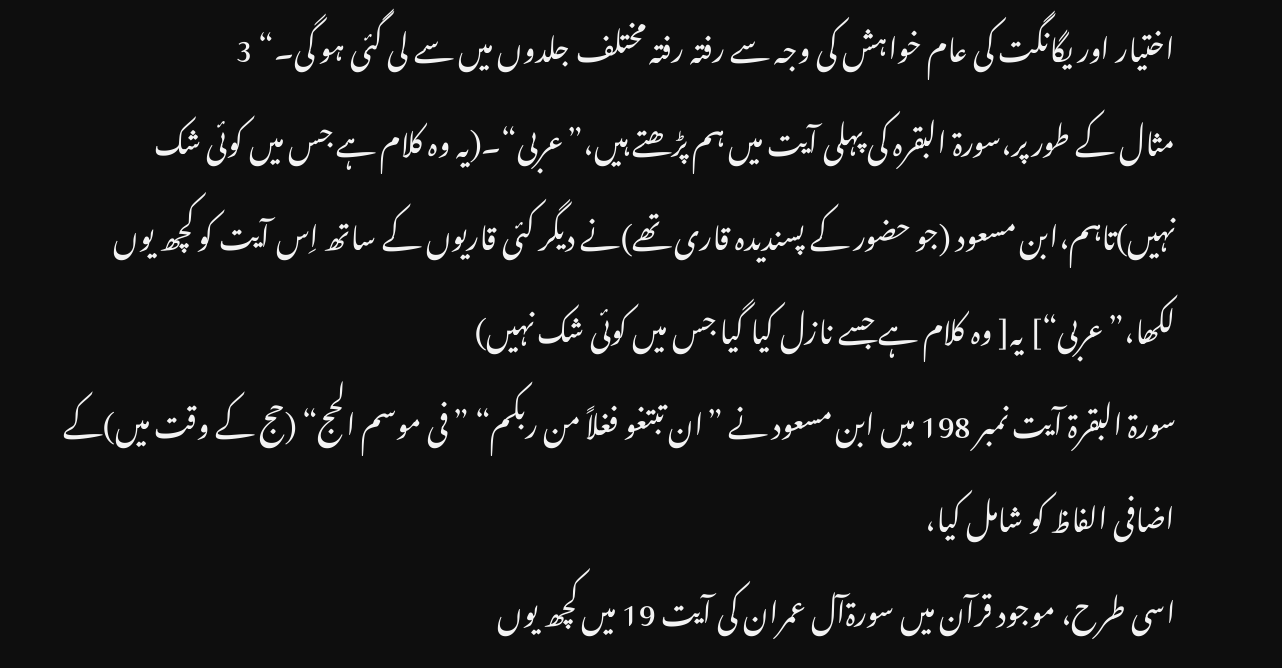اختیار اور یگانگت کی عام خواہش کی وجہ سے رفتہ رفتہ مختلف جلدوں میں سے لی گئی ہو گی۔“ 3
مثال کے طور پر،سورۃ البقرہ کی پہلی آیت میں ہم پڑھتے ہیں،”عربی“۔(یہ وہ کلام ہے جس میں کوئی شک نہیں)تاہم،ابن مسعود (جو حضور کے پسندیدہ قاری تھے)نے دیگر کئی قاریوں کے ساتھ اِس آیت کو کچھ یوں لکھا،”عربی“] یہ[ وہ کلام ہے جسے نازل کیا گیا جس میں کوئی شک نہیں)
سورۃ البقرۃ آیت نمبر 198 میں ابن مسعود نے ”ان تبتغو فغلاً من ربکم“ ”فی موسم الحج“ (حج کے وقت میں)کے اضافی الفاظ کو شامل کیا،
اسی طرح، موجود قرآن میں سورۃآل عمران کی آیت 19 میں کچھ یوں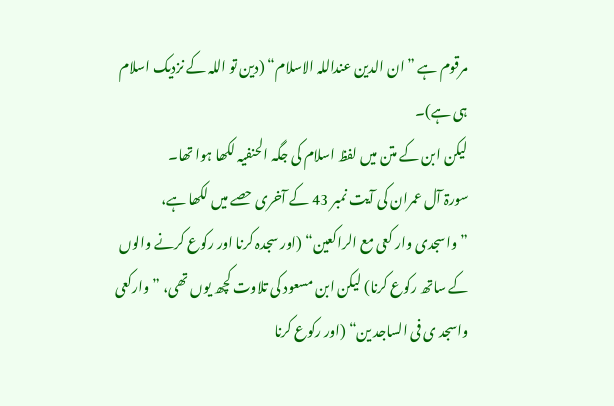مرقوم ہے ”ان الدین عنداللہ الاسلام“ (دین تو اللہ کے نزدیک اسلام ہی ہے)۔
لیکن ابن کے متن میں لفظ اسلام کی جگہ الحنفیہ لکھا ہوا تھا۔
سورۃ آل عمران کی آیت نمبر 43 کے آخری حصے میں لکھا ہے، ”واسجدی وار کعی مع الراکعین“ (اور سجدہ کرنا اور رکوع کرنے والوں کے ساتھ رکوع کرنا) لیکن ابن مسعود کی تلاوت کچھ یوں تھی، ”وارکعی واسجد ی فی الساجد ین“ (اور رکوع کرنا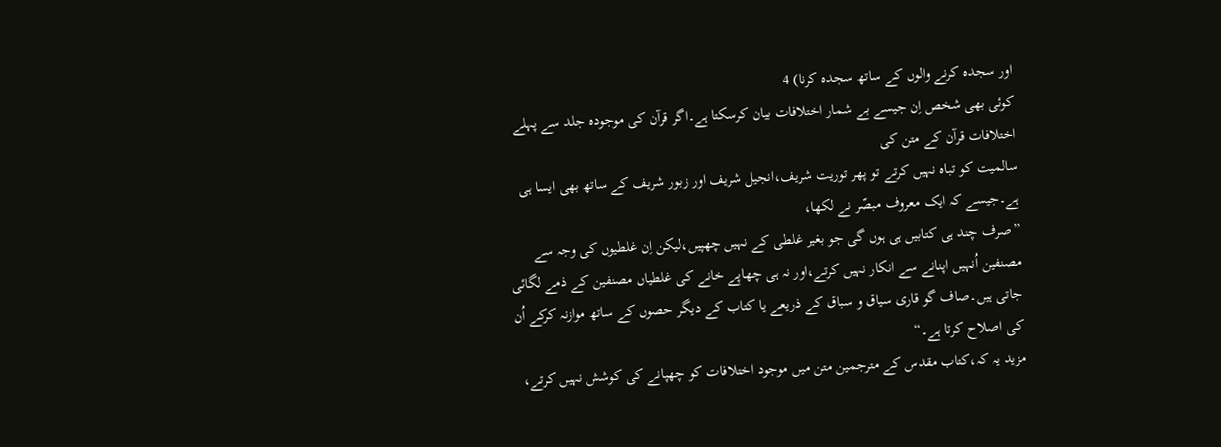اور سجدہ کرنے والوں کے ساتھ سجدہ کرنا) 4
کوئی بھی شخص اِن جیسے بے شمار اختلافات بیان کرسکتا ہے۔اگر قرآن کی موجودہ جلد سے پہلے اختلافات قرآن کے متن کی
سالمیت کو تباہ نہیں کرتے تو پھر توریت شریف،انجیل شریف اور زبور شریف کے ساتھ بھی ایسا ہی ہے۔جیسے کہ ایک معروف مبصّر نے لکھا،
”صرف چند ہی کتابیں ہی ہوں گی جو بغیر غلطی کے نہیں چھپیں،لیکن اِن غلطیوں کی وجہ سے مصنفین اُنہیں اپنانے سے انکار نہیں کرتے،اور نہ ہی چھاپے خانے کی غلطیاں مصنفین کے ذمے لگائی جاتی ہیں۔صاف گو قاری سیاق و سباق کے ذریعے یا کتاب کے دیگر حصوں کے ساتھ موازنہ کرکے اُن کی اصلاح کرتا ہے۔“
مزید یہ کہ،کتاب مقدس کے مترجمین متن میں موجود اختلافات کو چھپانے کی کوشش نہیں کرتے،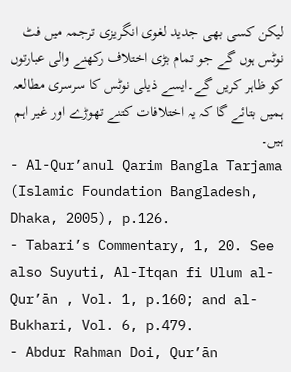لیکن کسی بھی جدید لغوی انگریزی ترجمہ میں فٹ نوٹس ہوں گے جو تمام بڑی اختلاف رکھنے والی عبارتوں کو ظاہر کریں گے۔ایسے ذیلی نوٹس کا سرسری مطالعہ ہمیں بتائے گا کہ یہ اختلافات کتنے تھوڑے اور غیر اہم ہیں۔
- Al-Qur’anul Qarim Bangla Tarjama (Islamic Foundation Bangladesh, Dhaka, 2005), p.126.
- Tabari’s Commentary, 1, 20. See also Suyuti, Al-Itqan fi Ulum al-Qur’ān , Vol. 1, p.160; and al-Bukhari, Vol. 6, p.479.
- Abdur Rahman Doi, Qur’ān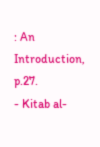: An Introduction, p.27.
- Kitab al-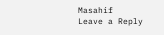Masahif
Leave a Reply